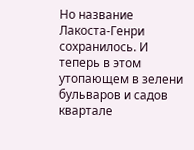Но название Лакоста-Генри сохранилось. И теперь в этом утопающем в зелени бульваров и садов квартале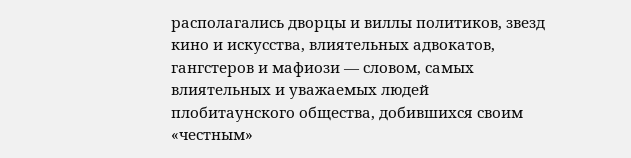располагались дворцы и виллы политиков, звезд кино и искусства, влиятельных адвокатов, гангстеров и мафиози — словом, самых влиятельных и уважаемых людей плобитаунского общества, добившихся своим «честным»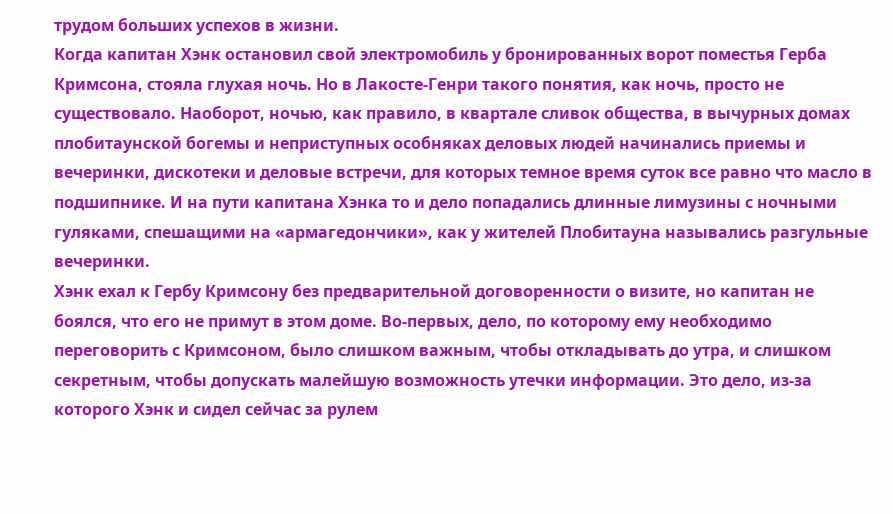трудом больших успехов в жизни.
Когда капитан Хэнк остановил свой электромобиль у бронированных ворот поместья Герба Кримсона, стояла глухая ночь. Но в Лакосте-Генри такого понятия, как ночь, просто не существовало. Наоборот, ночью, как правило, в квартале сливок общества, в вычурных домах плобитаунской богемы и неприступных особняках деловых людей начинались приемы и вечеринки, дискотеки и деловые встречи, для которых темное время суток все равно что масло в подшипнике. И на пути капитана Хэнка то и дело попадались длинные лимузины с ночными гуляками, спешащими на «армагедончики», как у жителей Плобитауна назывались разгульные вечеринки.
Хэнк ехал к Гербу Кримсону без предварительной договоренности о визите, но капитан не боялся, что его не примут в этом доме. Во-первых, дело, по которому ему необходимо переговорить с Кримсоном, было слишком важным, чтобы откладывать до утра, и слишком секретным, чтобы допускать малейшую возможность утечки информации. Это дело, из-за которого Хэнк и сидел сейчас за рулем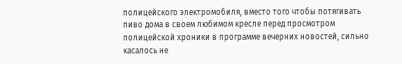полицейского электромобиля, вместо того чтобы потягивать пиво дома в своем любимом кресле перед просмотром полицейской хроники в программе вечерних новостей, сильно касалось не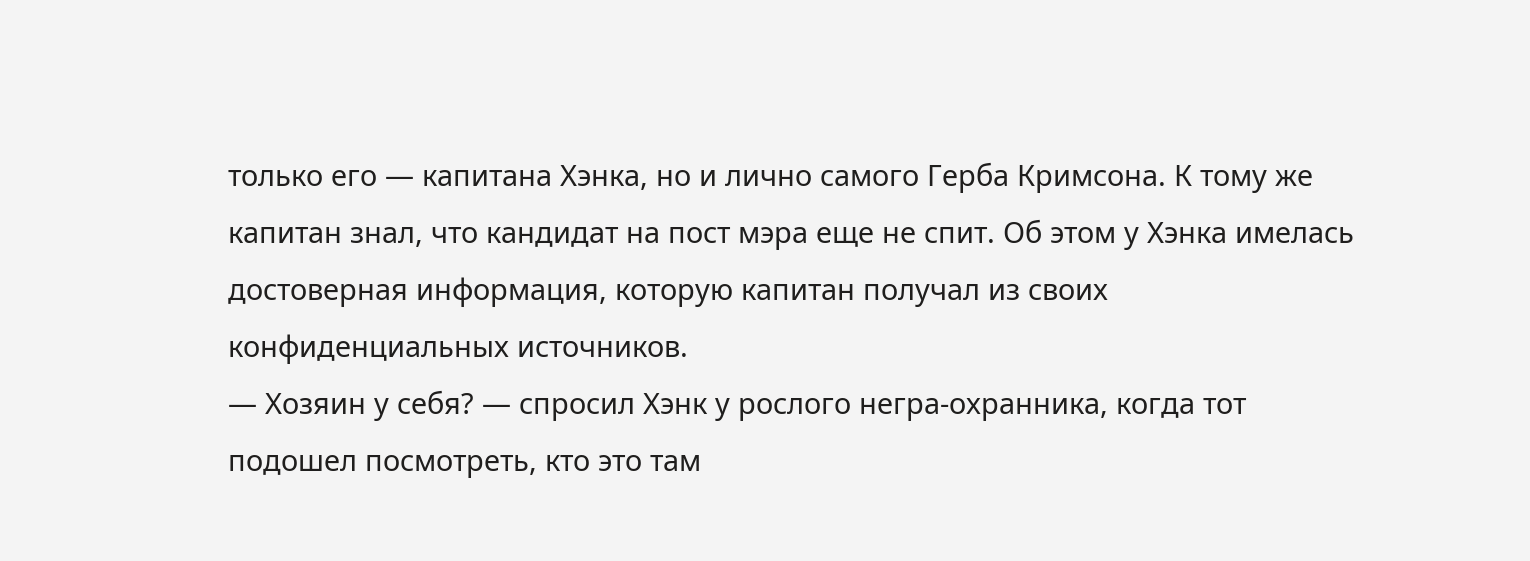только его — капитана Хэнка, но и лично самого Герба Кримсона. К тому же капитан знал, что кандидат на пост мэра еще не спит. Об этом у Хэнка имелась достоверная информация, которую капитан получал из своих конфиденциальных источников.
— Хозяин у себя? — спросил Хэнк у рослого негра-охранника, когда тот подошел посмотреть, кто это там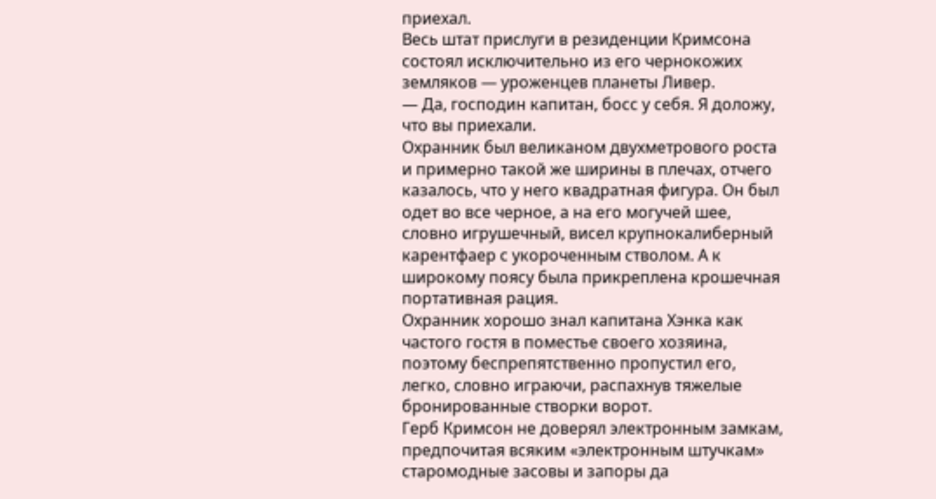приехал.
Весь штат прислуги в резиденции Кримсона состоял исключительно из его чернокожих земляков — уроженцев планеты Ливер.
— Да, господин капитан, босс у себя. Я доложу, что вы приехали.
Охранник был великаном двухметрового роста и примерно такой же ширины в плечах, отчего казалось, что у него квадратная фигура. Он был одет во все черное, а на его могучей шее, словно игрушечный, висел крупнокалиберный карентфаер с укороченным стволом. А к широкому поясу была прикреплена крошечная портативная рация.
Охранник хорошо знал капитана Хэнка как частого гостя в поместье своего хозяина, поэтому беспрепятственно пропустил его, легко, словно играючи, распахнув тяжелые бронированные створки ворот.
Герб Кримсон не доверял электронным замкам, предпочитая всяким «электронным штучкам» старомодные засовы и запоры да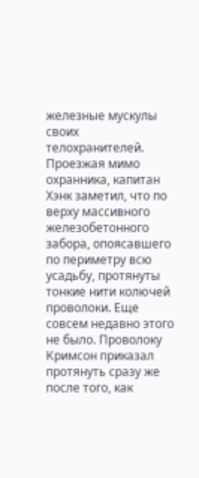железные мускулы своих телохранителей.
Проезжая мимо охранника, капитан Хэнк заметил, что по верху массивного железобетонного забора, опоясавшего по периметру всю усадьбу, протянуты тонкие нити колючей проволоки. Еще совсем недавно этого не было. Проволоку Кримсон приказал протянуть сразу же после того, как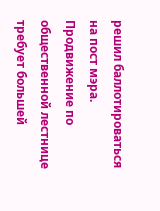решил баллотироваться на пост мэра. Продвижение по общественной лестнице требует большей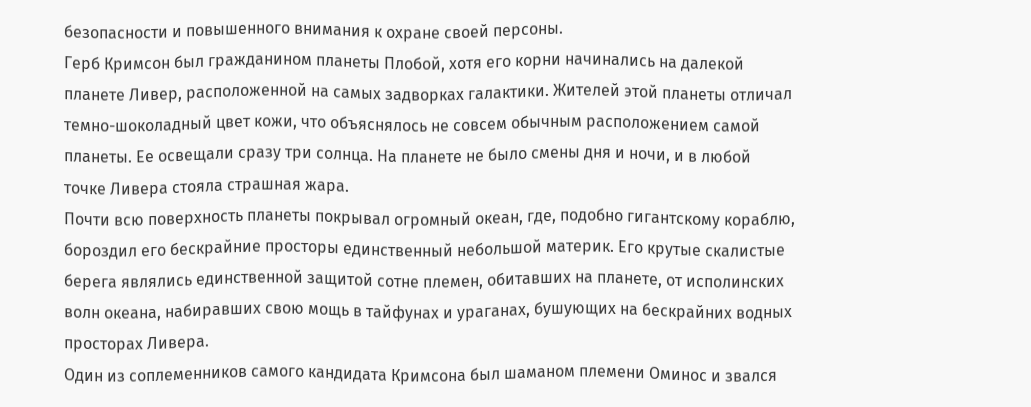безопасности и повышенного внимания к охране своей персоны.
Герб Кримсон был гражданином планеты Плобой, хотя его корни начинались на далекой планете Ливер, расположенной на самых задворках галактики. Жителей этой планеты отличал темно-шоколадный цвет кожи, что объяснялось не совсем обычным расположением самой планеты. Ее освещали сразу три солнца. На планете не было смены дня и ночи, и в любой точке Ливера стояла страшная жара.
Почти всю поверхность планеты покрывал огромный океан, где, подобно гигантскому кораблю, бороздил его бескрайние просторы единственный небольшой материк. Его крутые скалистые берега являлись единственной защитой сотне племен, обитавших на планете, от исполинских волн океана, набиравших свою мощь в тайфунах и ураганах, бушующих на бескрайних водных просторах Ливера.
Один из соплеменников самого кандидата Кримсона был шаманом племени Оминос и звался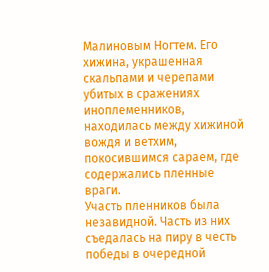Малиновым Ногтем. Его хижина, украшенная скальпами и черепами убитых в сражениях иноплеменников, находилась между хижиной вождя и ветхим, покосившимся сараем, где содержались пленные враги.
Участь пленников была незавидной. Часть из них съедалась на пиру в честь победы в очередной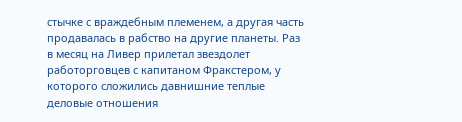стычке с враждебным племенем, а другая часть продавалась в рабство на другие планеты. Раз в месяц на Ливер прилетал звездолет работорговцев с капитаном Фракстером, у которого сложились давнишние теплые деловые отношения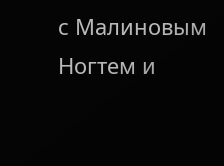с Малиновым Ногтем и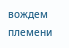вождем племени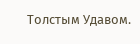Толстым Удавом.